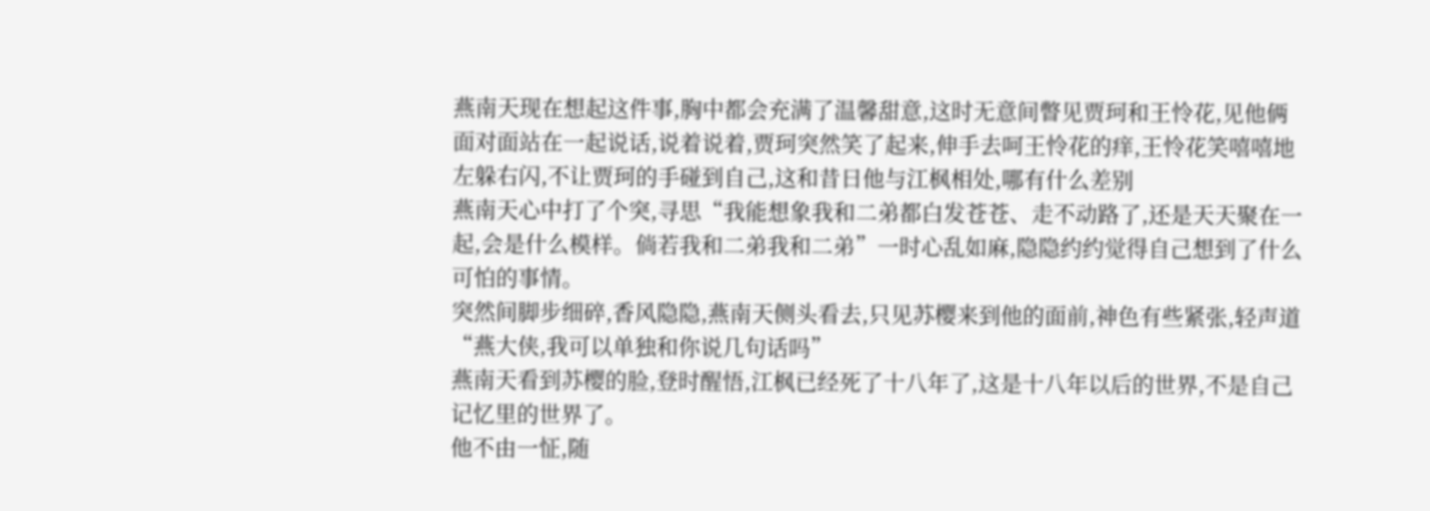燕南天现在想起这件事,胸中都会充满了温馨甜意,这时无意间瞥见贾珂和王怜花,见他俩面对面站在一起说话,说着说着,贾珂突然笑了起来,伸手去呵王怜花的痒,王怜花笑嘻嘻地左躲右闪,不让贾珂的手碰到自己,这和昔日他与江枫相处,哪有什么差别
燕南天心中打了个突,寻思“我能想象我和二弟都白发苍苍、走不动路了,还是天天聚在一起,会是什么模样。倘若我和二弟我和二弟”一时心乱如麻,隐隐约约觉得自己想到了什么可怕的事情。
突然间脚步细碎,香风隐隐,燕南天侧头看去,只见苏樱来到他的面前,神色有些紧张,轻声道“燕大侠,我可以单独和你说几句话吗”
燕南天看到苏樱的脸,登时醒悟,江枫已经死了十八年了,这是十八年以后的世界,不是自己记忆里的世界了。
他不由一怔,随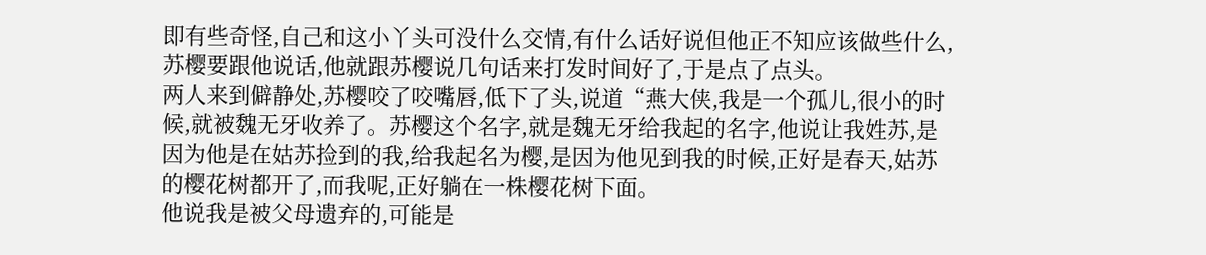即有些奇怪,自己和这小丫头可没什么交情,有什么话好说但他正不知应该做些什么,苏樱要跟他说话,他就跟苏樱说几句话来打发时间好了,于是点了点头。
两人来到僻静处,苏樱咬了咬嘴唇,低下了头,说道“燕大侠,我是一个孤儿,很小的时候,就被魏无牙收养了。苏樱这个名字,就是魏无牙给我起的名字,他说让我姓苏,是因为他是在姑苏捡到的我,给我起名为樱,是因为他见到我的时候,正好是春天,姑苏的樱花树都开了,而我呢,正好躺在一株樱花树下面。
他说我是被父母遗弃的,可能是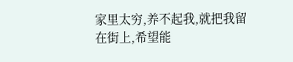家里太穷,养不起我,就把我留在街上,希望能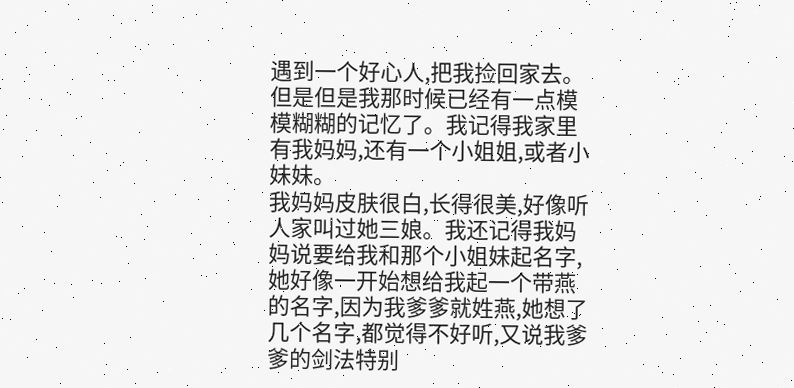遇到一个好心人,把我捡回家去。但是但是我那时候已经有一点模模糊糊的记忆了。我记得我家里有我妈妈,还有一个小姐姐,或者小妹妹。
我妈妈皮肤很白,长得很美,好像听人家叫过她三娘。我还记得我妈妈说要给我和那个小姐妹起名字,她好像一开始想给我起一个带燕的名字,因为我爹爹就姓燕,她想了几个名字,都觉得不好听,又说我爹爹的剑法特别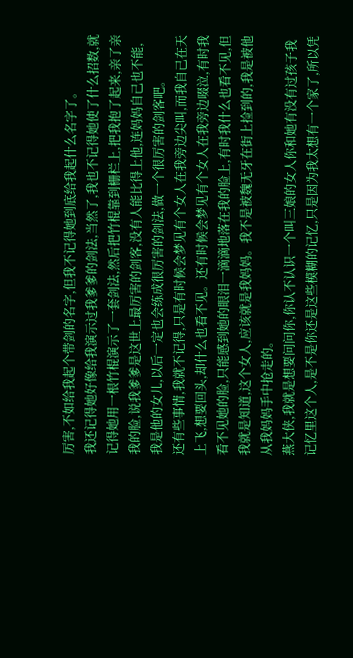厉害,不如给我起个带剑的名字,但我不记得她到底给我起什么名字了。
我还记得她好像给我演示过我爹爹的剑法,当然了,我也不记得她使了什么招数,就记得她用一根竹棍演示了一套剑法,然后把竹棍靠到栅栏上,把我抱了起来,亲了亲我的脸,说我爹爹是这世上最厉害的剑客,没有人能比得上他,连妈妈自己也不能,我是他的女儿,以后一定也会练成很厉害的剑法,做一个很厉害的剑客吧。
还有些事情,我就不记得,只是有时候会梦见有个女人在我旁边尖叫,而我自己在天上飞,想要回头,却什么也看不见。还有时候会梦见有个女人在我旁边啜泣,有时我看不见她的脸,只能感到她的眼泪一滴滴地落在我的脸上,有时我什么也看不见,但我就是知道,这个女人,应该就是我妈妈。我不是被魏无牙在街上捡到的,我是被他从我妈妈手中抢走的。
燕大侠,我就是想要问问你,你认不认识一个叫三娘的女人你和她有没有过孩子我记忆里这个人,是不是你还是这些模糊的记忆,只是因为我太想有一个家了,所以凭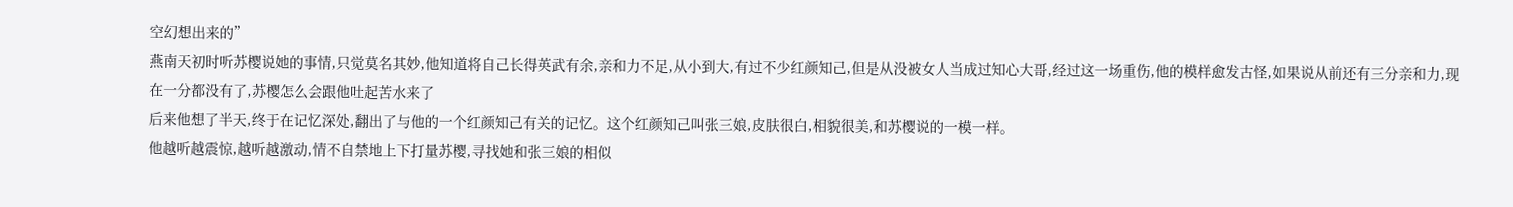空幻想出来的”
燕南天初时听苏樱说她的事情,只觉莫名其妙,他知道将自己长得英武有余,亲和力不足,从小到大,有过不少红颜知己,但是从没被女人当成过知心大哥,经过这一场重伤,他的模样愈发古怪,如果说从前还有三分亲和力,现在一分都没有了,苏樱怎么会跟他吐起苦水来了
后来他想了半天,终于在记忆深处,翻出了与他的一个红颜知己有关的记忆。这个红颜知己叫张三娘,皮肤很白,相貌很美,和苏樱说的一模一样。
他越听越震惊,越听越激动,情不自禁地上下打量苏樱,寻找她和张三娘的相似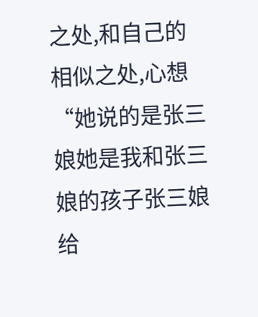之处,和自己的相似之处,心想“她说的是张三娘她是我和张三娘的孩子张三娘给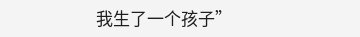我生了一个孩子”